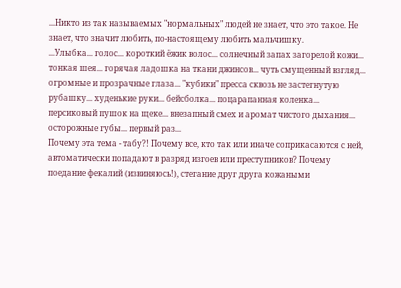...Никто из так называемых "нормальных" людей не знает, что это такое. Не знает, что значит любить, по-настоящему любить мальчишку.
...Улыбка... голос... короткий ёжик волос... солнечный запах загорелой кожи... тонкая шея... горячая ладошка на ткани джинсов... чуть смущенный взгляд... огромные и прозрачные глаза... "кубики" пресса сквозь не застегнутую рубашку... худенькие руки... бейсболка... поцарапанная коленка... персиковый пушок на щеке... внезапный смех и аромат чистого дыхания... осторожные губы... первый раз...
Почему эта тема - табу?! Почему все, кто так или иначе соприкасаются с ней, автоматически попадают в разряд изгоев или преступников? Почему поедание фекалий (извиняюсь!), стегание друг друга кожаными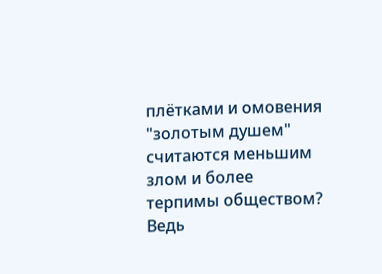плётками и омовения "золотым душем" считаются меньшим злом и более терпимы обществом?
Ведь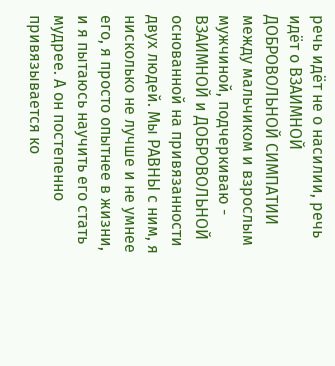речь идёт не о насилии, речь идёт о ВЗАИМНОЙ ДОБРОВОЛЬНОЙ СИМПАТИИ между мальчиком и взрослым мужчиной, подчеркиваю - ВЗАИМНОЙ и ДОБРОВОЛЬНОЙ основанной на привязанности двух людей. Мы РАВНЫ с ним, я нисколько не лучше и не умнее его, я просто опытнее в жизни, и я пытаюсь научить его стать мудрее. А он постепенно привязывается ко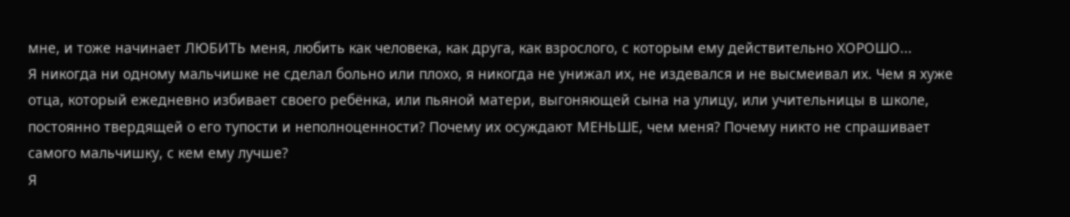мне, и тоже начинает ЛЮБИТЬ меня, любить как человека, как друга, как взрослого, с которым ему действительно ХОРОШО...
Я никогда ни одному мальчишке не сделал больно или плохо, я никогда не унижал их, не издевался и не высмеивал их. Чем я хуже отца, который ежедневно избивает своего ребёнка, или пьяной матери, выгоняющей сына на улицу, или учительницы в школе, постоянно твердящей о его тупости и неполноценности? Почему их осуждают МЕНЬШЕ, чем меня? Почему никто не спрашивает самого мальчишку, с кем ему лучше?
Я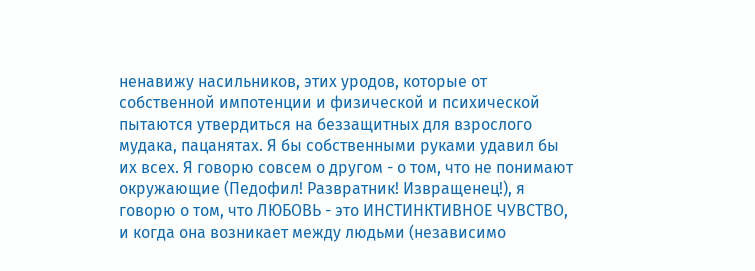ненавижу насильников, этих уродов, которые от собственной импотенции и физической и психической пытаются утвердиться на беззащитных для взрослого мудака, пацанятах. Я бы собственными руками удавил бы их всех. Я говорю совсем о другом - о том, что не понимают окружающие (Педофил! Развратник! Извращенец!), я говорю о том, что ЛЮБОВЬ - это ИНСТИНКТИВНОЕ ЧУВСТВО, и когда она возникает между людьми (независимо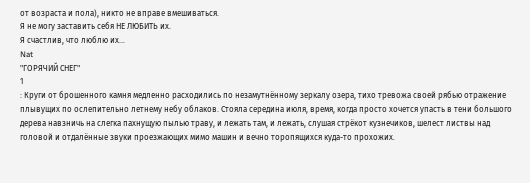от возраста и пола), никто не вправе вмешиваться.
Я не могу заставить себя НЕ ЛЮБИТЬ их.
Я счастлив, что люблю их...
Nat
"ГОРЯЧИЙ СНЕГ"
1
: Круги от брошенного камня медленно расходились по незамутнённому зеркалу озера, тихо тревожа своей рябью отражение плывущих по ослепительно летнему небу облаков. Стояла середина июля, время, когда просто хочется упасть в тени большого дерева навзничь на слегка пахнущую пылью траву, и лежать там, и лежать, слушая стрёкот кузнечиков, шелест листвы над головой и отдалённые звуки проезжающих мимо машин и вечно торопящихся куда-то прохожих.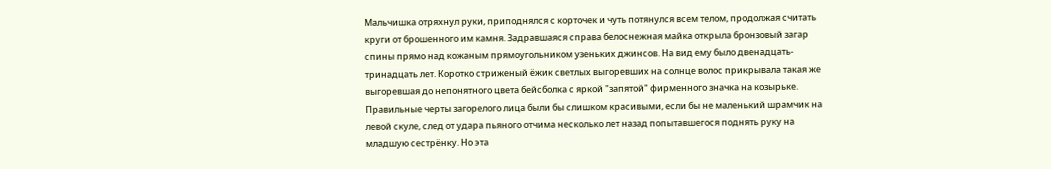Мальчишка отряхнул руки, приподнялся с корточек и чуть потянулся всем телом, продолжая считать круги от брошенного им камня. Задравшаяся справа белоснежная майка открыла бронзовый загар спины прямо над кожаным прямоугольником узеньких джинсов. На вид ему было двенадцать-тринадцать лет. Коротко стриженый ёжик светлых выгоревших на солнце волос прикрывала такая же выгоревшая до непонятного цвета бейсболка с яркой "запятой" фирменного значка на козырьке. Правильные черты загорелого лица были бы слишком красивыми, если бы не маленький шрамчик на левой скуле, след от удара пьяного отчима несколько лет назад попытавшегося поднять руку на младшую сестрёнку. Но эта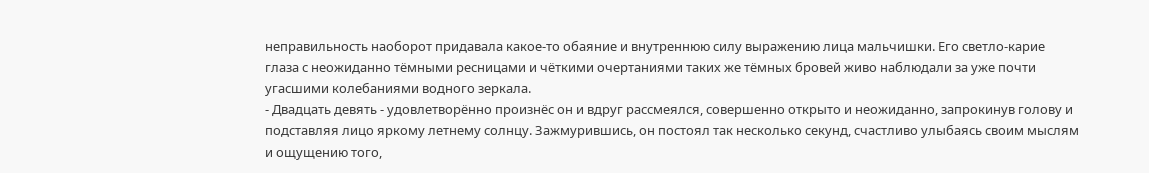неправильность наоборот придавала какое-то обаяние и внутреннюю силу выражению лица мальчишки. Его светло-карие глаза с неожиданно тёмными ресницами и чёткими очертаниями таких же тёмных бровей живо наблюдали за уже почти угасшими колебаниями водного зеркала.
- Двадцать девять - удовлетворённо произнёс он и вдруг рассмеялся, совершенно открыто и неожиданно, запрокинув голову и подставляя лицо яркому летнему солнцу. Зажмурившись, он постоял так несколько секунд, счастливо улыбаясь своим мыслям и ощущению того,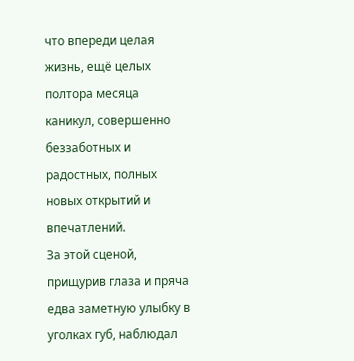что впереди целая жизнь, ещё целых полтора месяца каникул, совершенно беззаботных и радостных, полных новых открытий и впечатлений.
За этой сценой, прищурив глаза и пряча едва заметную улыбку в уголках губ, наблюдал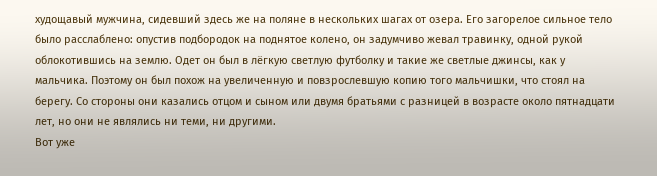худощавый мужчина, сидевший здесь же на поляне в нескольких шагах от озера. Его загорелое сильное тело было расслаблено: опустив подбородок на поднятое колено, он задумчиво жевал травинку, одной рукой облокотившись на землю. Одет он был в лёгкую светлую футболку и такие же светлые джинсы, как у мальчика. Поэтому он был похож на увеличенную и повзрослевшую копию того мальчишки, что стоял на берегу. Со стороны они казались отцом и сыном или двумя братьями с разницей в возрасте около пятнадцати лет, но они не являлись ни теми, ни другими.
Вот уже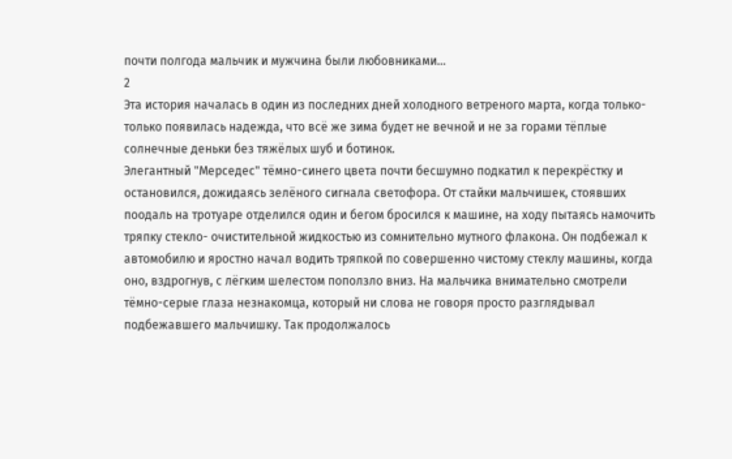почти полгода мальчик и мужчина были любовниками...
2
Эта история началась в один из последних дней холодного ветреного марта, когда только-только появилась надежда, что всё же зима будет не вечной и не за горами тёплые солнечные деньки без тяжёлых шуб и ботинок.
Элегантный "Мерседес" тёмно-синего цвета почти бесшумно подкатил к перекрёстку и остановился, дожидаясь зелёного сигнала светофора. От стайки мальчишек, стоявших поодаль на тротуаре отделился один и бегом бросился к машине, на ходу пытаясь намочить тряпку стекло- очистительной жидкостью из сомнительно мутного флакона. Он подбежал к автомобилю и яростно начал водить тряпкой по совершенно чистому стеклу машины, когда оно, вздрогнув, с лёгким шелестом поползло вниз. На мальчика внимательно смотрели тёмно-серые глаза незнакомца, который ни слова не говоря просто разглядывал подбежавшего мальчишку. Так продолжалось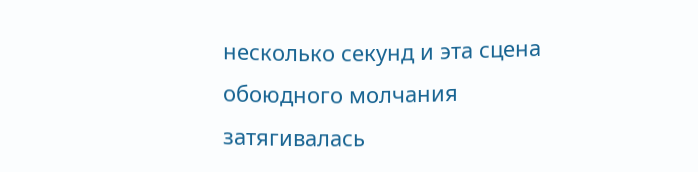несколько секунд и эта сцена обоюдного молчания затягивалась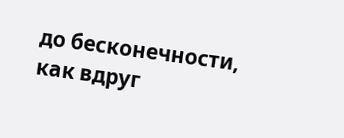до бесконечности, как вдруг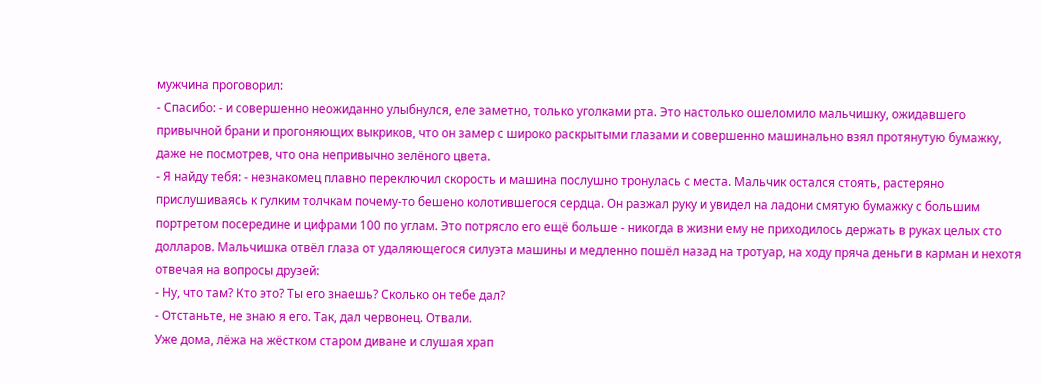мужчина проговорил:
- Спасибо: - и совершенно неожиданно улыбнулся, еле заметно, только уголками рта. Это настолько ошеломило мальчишку, ожидавшего привычной брани и прогоняющих выкриков, что он замер с широко раскрытыми глазами и совершенно машинально взял протянутую бумажку, даже не посмотрев, что она непривычно зелёного цвета.
- Я найду тебя: - незнакомец плавно переключил скорость и машина послушно тронулась с места. Мальчик остался стоять, растеряно прислушиваясь к гулким толчкам почему-то бешено колотившегося сердца. Он разжал руку и увидел на ладони смятую бумажку с большим портретом посередине и цифрами 100 по углам. Это потрясло его ещё больше - никогда в жизни ему не приходилось держать в руках целых сто долларов. Мальчишка отвёл глаза от удаляющегося силуэта машины и медленно пошёл назад на тротуар, на ходу пряча деньги в карман и нехотя отвечая на вопросы друзей:
- Ну, что там? Кто это? Ты его знаешь? Сколько он тебе дал?
- Отстаньте, не знаю я его. Так, дал червонец. Отвали.
Уже дома, лёжа на жёстком старом диване и слушая храп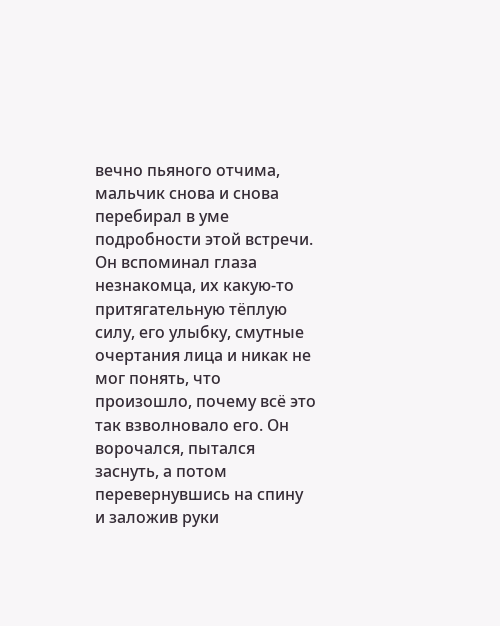вечно пьяного отчима, мальчик снова и снова перебирал в уме подробности этой встречи. Он вспоминал глаза незнакомца, их какую-то притягательную тёплую силу, его улыбку, смутные очертания лица и никак не мог понять, что произошло, почему всё это так взволновало его. Он ворочался, пытался заснуть, а потом перевернувшись на спину и заложив руки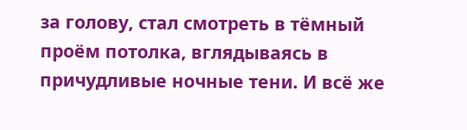за голову, стал смотреть в тёмный проём потолка, вглядываясь в причудливые ночные тени. И всё же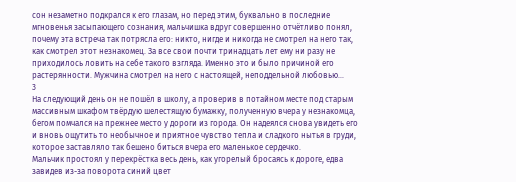сон незаметно подкрался к его глазам, но перед этим, буквально в последние мгновенья засыпающего сознания, мальчишка вдруг совершенно отчётливо понял, почему эта встреча так потрясла его: никто, нигде и никогда не смотрел на него так, как смотрел этот незнакомец. За все свои почти тринадцать лет ему ни разу не приходилось ловить на себе такого взгляда. Именно это и было причиной его растерянности. Мужчина смотрел на него с настоящей, неподдельной любовью...
3
На следующий день он не пошёл в школу, а проверив в потайном месте под старым массивным шкафом твёрдую шелестящую бумажку, полученную вчера у незнакомца, бегом помчался на прежнее место у дороги из города. Он надеялся снова увидеть его и вновь ощутить то необычное и приятное чувство тепла и сладкого нытья в груди, которое заставляло так бешено биться вчера его маленькое сердечко.
Мальчик простоял у перекрёстка весь день, как угорелый бросаясь к дороге, едва завидев из-за поворота синий цвет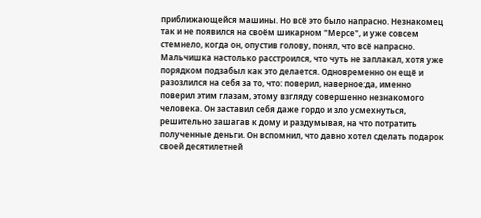приближающейся машины. Но всё это было напрасно. Незнакомец так и не появился на своём шикарном "Мерсе", и уже совсем стемнело, когда он, опустив голову, понял, что всё напрасно.
Мальчишка настолько расстроился, что чуть не заплакал, хотя уже порядком подзабыл как это делается. Одновременно он ещё и разозлился на себя за то, что: поверил, наверное:да, именно поверил этим глазам, этому взгляду совершенно незнакомого человека. Он заставил себя даже гордо и зло усмехнуться, решительно зашагав к дому и раздумывая, на что потратить полученные деньги. Он вспомнил, что давно хотел сделать подарок своей десятилетней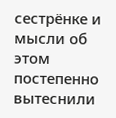сестрёнке и мысли об этом постепенно вытеснили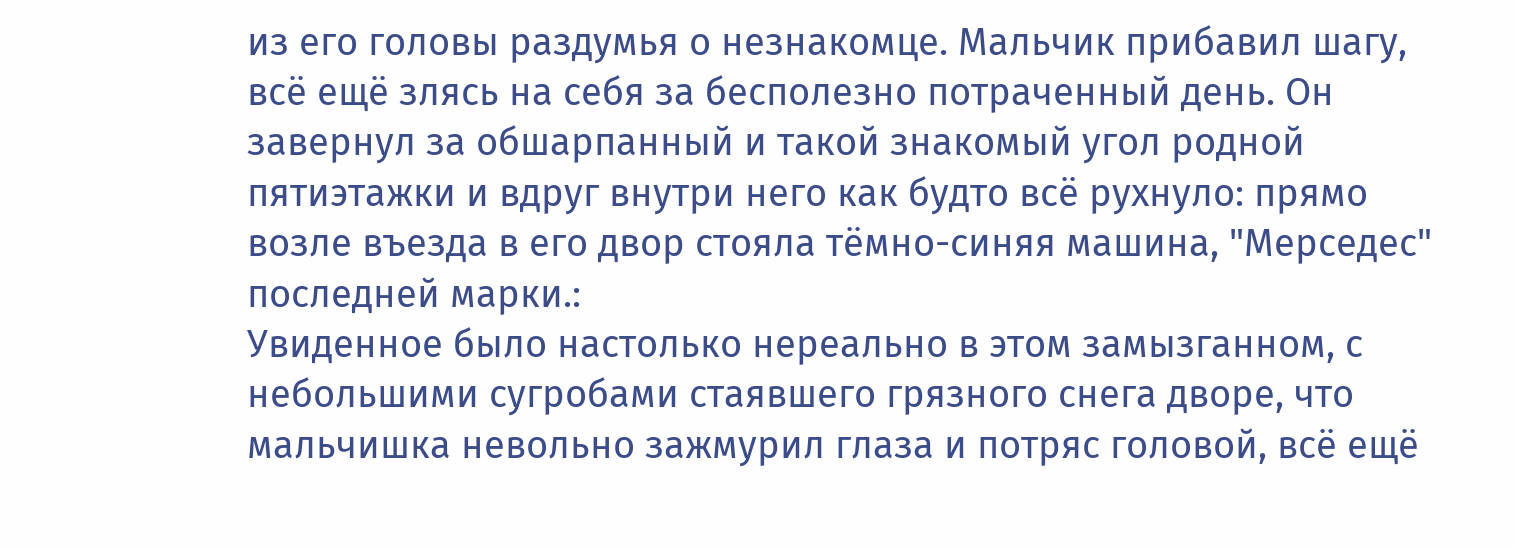из его головы раздумья о незнакомце. Мальчик прибавил шагу, всё ещё злясь на себя за бесполезно потраченный день. Он завернул за обшарпанный и такой знакомый угол родной пятиэтажки и вдруг внутри него как будто всё рухнуло: прямо возле въезда в его двор стояла тёмно-синяя машина, "Мерседес" последней марки.:
Увиденное было настолько нереально в этом замызганном, с небольшими сугробами стаявшего грязного снега дворе, что мальчишка невольно зажмурил глаза и потряс головой, всё ещё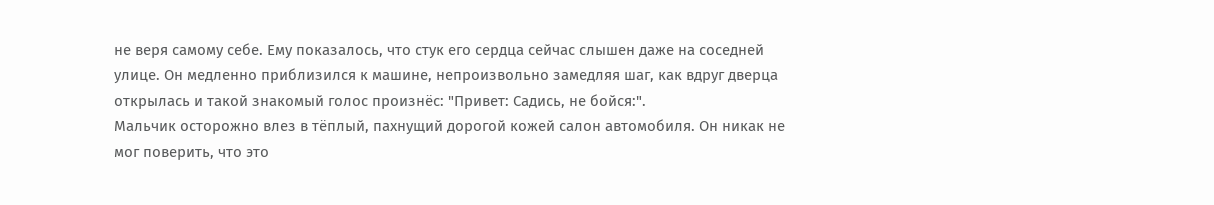не веря самому себе. Ему показалось, что стук его сердца сейчас слышен даже на соседней улице. Он медленно приблизился к машине, непроизвольно замедляя шаг, как вдруг дверца открылась и такой знакомый голос произнёс: "Привет: Садись, не бойся:".
Мальчик осторожно влез в тёплый, пахнущий дорогой кожей салон автомобиля. Он никак не мог поверить, что это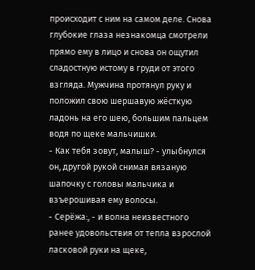происходит с ним на самом деле. Снова глубокие глаза незнакомца смотрели прямо ему в лицо и снова он ощутил сладостную истому в груди от этого взгляда. Мужчина протянул руку и положил свою шершавую жёсткую ладонь на его шею, большим пальцем водя по щеке мальчишки.
- Как тебя зовут, малыш? - улыбнулся он, другой рукой снимая вязаную шапочку с головы мальчика и взъерошивая ему волосы.
- Серёжа:, - и волна неизвестного ранее удовольствия от тепла взрослой ласковой руки на щеке,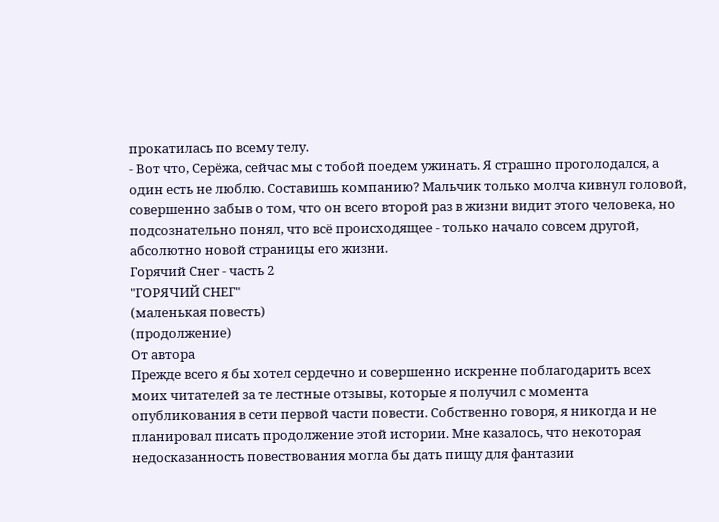прокатилась по всему телу.
- Вот что, Серёжа, сейчас мы с тобой поедем ужинать. Я страшно проголодался, а один есть не люблю. Составишь компанию? Мальчик только молча кивнул головой, совершенно забыв о том, что он всего второй раз в жизни видит этого человека, но подсознательно понял, что всё происходящее - только начало совсем другой, абсолютно новой страницы его жизни.
Горячий Снег - часть 2
"ГОРЯЧИЙ СНЕГ"
(маленькая повесть)
(продолжение)
От автора
Прежде всего я бы хотел сердечно и совершенно искренне поблагодарить всех моих читателей за те лестные отзывы, которые я получил с момента опубликования в сети первой части повести. Собственно говоря, я никогда и не планировал писать продолжение этой истории. Мне казалось, что некоторая недосказанность повествования могла бы дать пищу для фантазии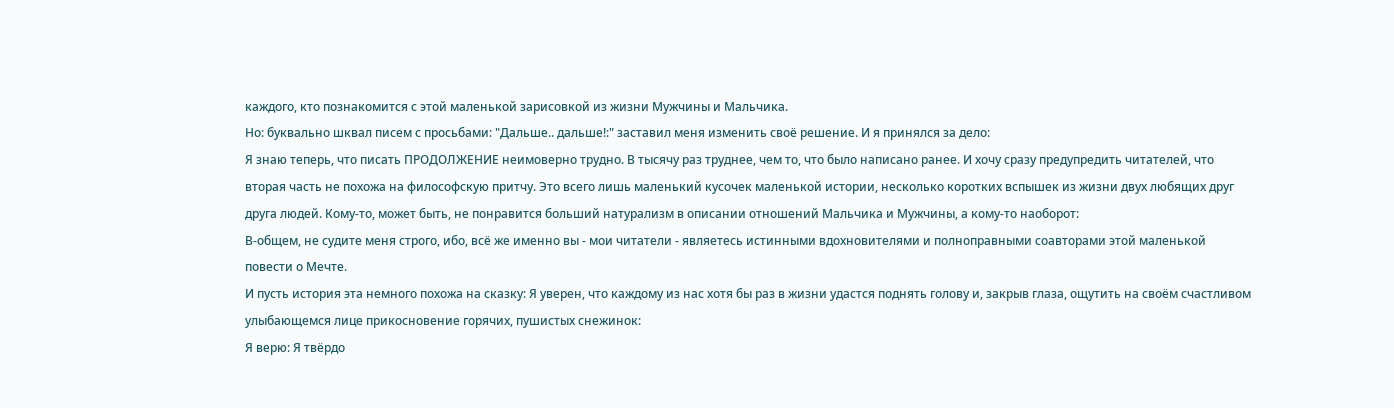каждого, кто познакомится с этой маленькой зарисовкой из жизни Мужчины и Мальчика.
Но: буквально шквал писем с просьбами: "Дальше.. дальше!:" заставил меня изменить своё решение. И я принялся за дело:
Я знаю теперь, что писать ПРОДОЛЖЕНИЕ неимоверно трудно. В тысячу раз труднее, чем то, что было написано ранее. И хочу сразу предупредить читателей, что вторая часть не похожа на философскую притчу. Это всего лишь маленький кусочек маленькой истории, несколько коротких вспышек из жизни двух любящих друг друга людей. Кому-то, может быть, не понравится бoльший натурализм в описании отношений Мальчика и Мужчины, а кому-то наоборот:
В-общем, не судите меня строго, ибо, всё же именно вы - мои читатели - являетесь истинными вдохновителями и полноправными соавторами этой маленькой повести о Мечте.
И пусть история эта немного похожа на сказку: Я уверен, что каждому из нас хотя бы раз в жизни удастся поднять голову и, закрыв глаза, ощутить на своём счастливом улыбающемся лице прикосновение горячих, пушистых снежинок:
Я верю: Я твёрдо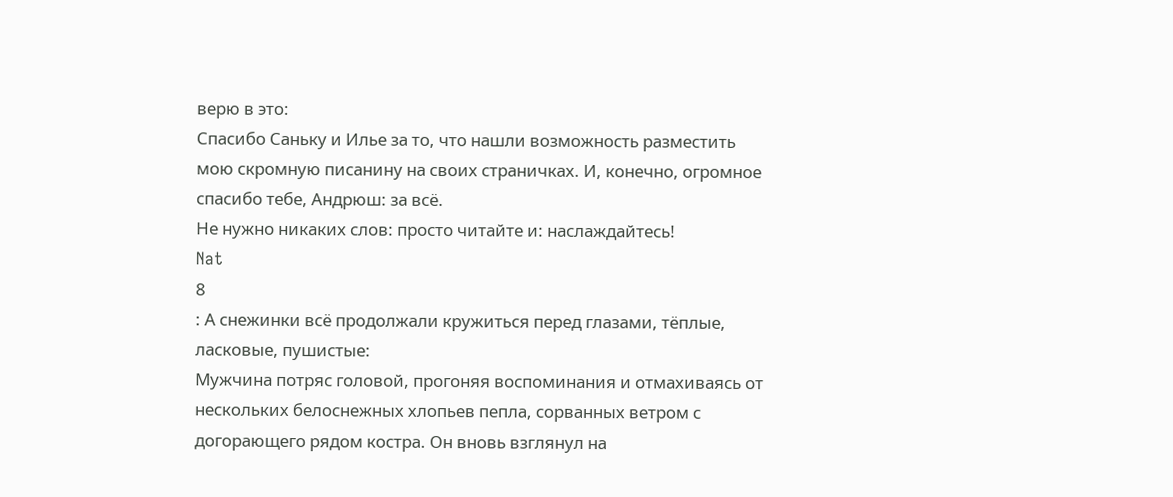верю в это:
Спасибо Саньку и Илье за то, что нашли возможность разместить мою скромную писанину на своих страничках. И, конечно, огромное спасибо тебе, Андрюш: за всё.
Не нужно никаких слов: просто читайте и: наслаждайтесь!
Nat
8
: А снежинки всё продолжали кружиться перед глазами, тёплые, ласковые, пушистые:
Мужчина потряс головой, прогоняя воспоминания и отмахиваясь от нескольких белоснежных хлопьев пепла, сорванных ветром с догорающего рядом костра. Он вновь взглянул на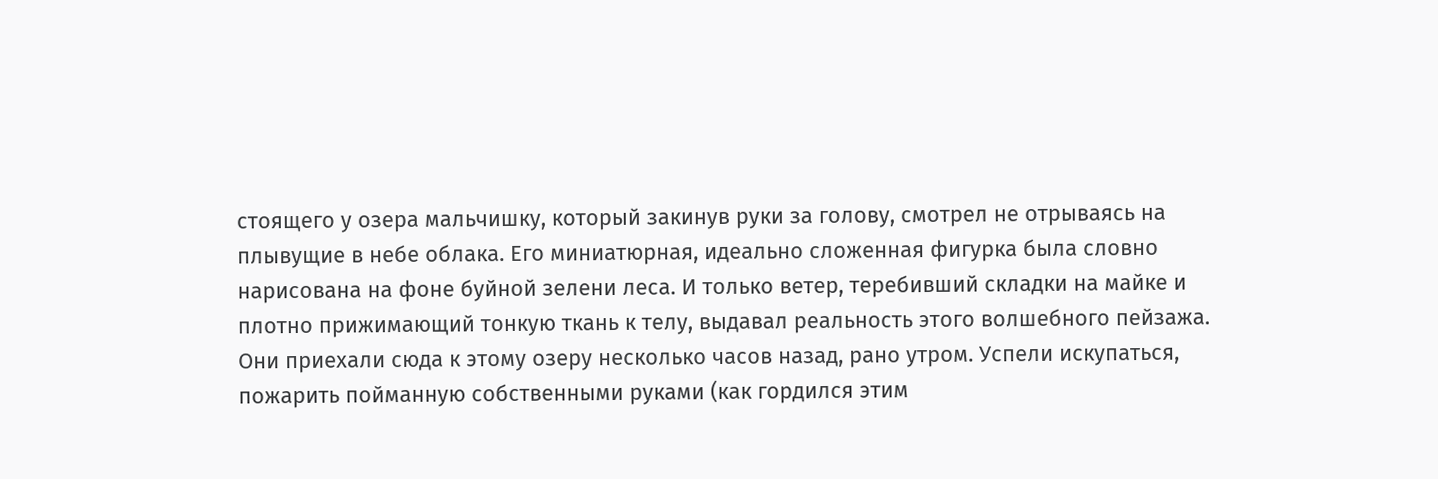стоящего у озера мальчишку, который закинув руки за голову, смотрел не отрываясь на плывущие в небе облака. Его миниатюрная, идеально сложенная фигурка была словно нарисована на фоне буйной зелени леса. И только ветер, теребивший складки на майке и плотно прижимающий тонкую ткань к телу, выдавал реальность этого волшебного пейзажа.
Они приехали сюда к этому озеру несколько часов назад, рано утром. Успели искупаться, пожарить пойманную собственными руками (как гордился этим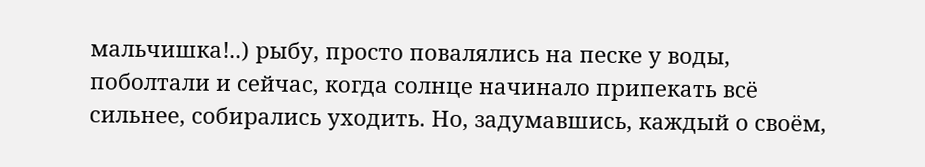мальчишка!..) рыбу, просто повалялись на песке у воды, поболтали и сейчас, когда солнце начинало припекать всё сильнее, собирались уходить. Но, задумавшись, каждый о своём,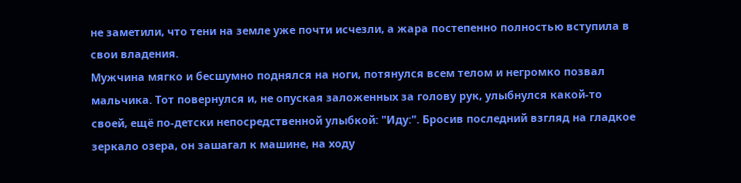не заметили, что тени на земле уже почти исчезли, а жара постепенно полностью вступила в свои владения.
Мужчина мягко и бесшумно поднялся на ноги, потянулся всем телом и негромко позвал мальчика. Тот повернулся и, не опуская заложенных за голову рук, улыбнулся какой-то своей, ещё по-детски непосредственной улыбкой: "Иду:". Бросив последний взгляд на гладкое зеркало озера, он зашагал к машине, на ходу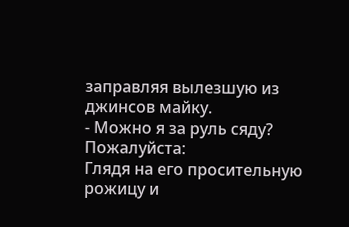заправляя вылезшую из джинсов майку.
- Можно я за руль сяду? Пожалуйста:
Глядя на его просительную рожицу и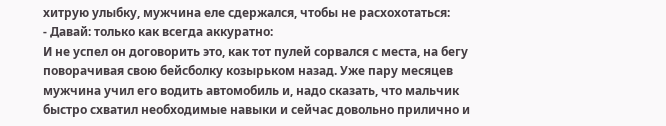хитрую улыбку, мужчина еле сдержался, чтобы не расхохотаться:
- Давай: только как всегда аккуратно:
И не успел он договорить это, как тот пулей сорвался с места, на бегу поворачивая свою бейсболку козырьком назад. Уже пару месяцев мужчина учил его водить автомобиль и, надо сказать, что мальчик быстро схватил необходимые навыки и сейчас довольно прилично и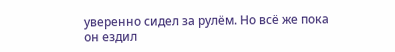уверенно сидел за рулём. Но всё же пока он ездил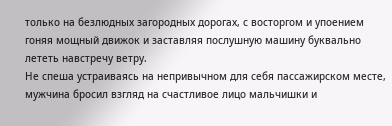только на безлюдных загородных дорогах, с восторгом и упоением гоняя мощный движок и заставляя послушную машину буквально лететь навстречу ветру.
Не спеша устраиваясь на непривычном для себя пассажирском месте, мужчина бросил взгляд на счастливое лицо мальчишки и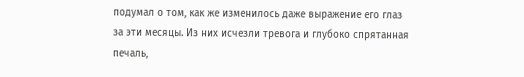подумал о том, как же изменилось даже выражение его глаз за эти месяцы. Из них исчезли тревога и глубоко спрятанная печаль,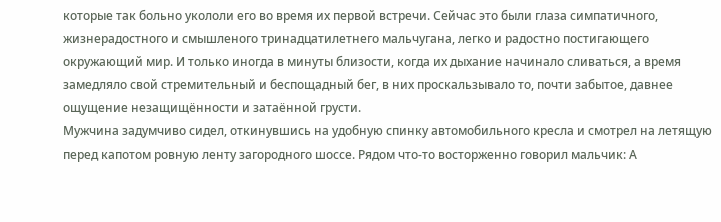которые так больно укололи его во время их первой встречи. Сейчас это были глаза симпатичного, жизнерадостного и смышленого тринадцатилетнего мальчугана, легко и радостно постигающего окружающий мир. И только иногда в минуты близости, когда их дыхание начинало сливаться, а время замедляло свой стремительный и беспощадный бег, в них проскальзывало то, почти забытое, давнее ощущение незащищённости и затаённой грусти.
Мужчина задумчиво сидел, откинувшись на удобную спинку автомобильного кресла и смотрел на летящую перед капотом ровную ленту загородного шоссе. Рядом что-то восторженно говорил мальчик: А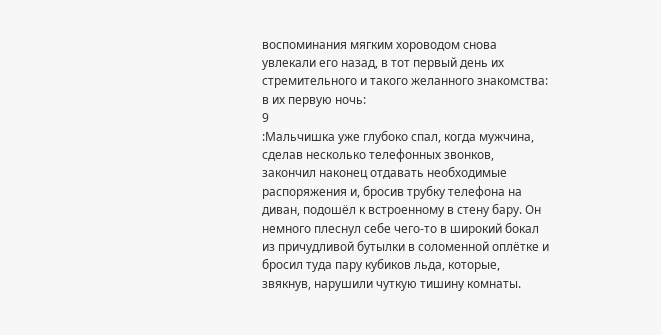воспоминания мягким хороводом снова увлекали его назад, в тот первый день их стремительного и такого желанного знакомства: в их первую ночь:
9
:Мальчишка уже глубоко спал, когда мужчина, сделав несколько телефонных звонков, закончил наконец отдавать необходимые распоряжения и, бросив трубку телефона на диван, подошёл к встроенному в стену бару. Он немного плеснул себе чего-то в широкий бокал из причудливой бутылки в соломенной оплётке и бросил туда пару кубиков льда, которые, звякнув, нарушили чуткую тишину комнаты.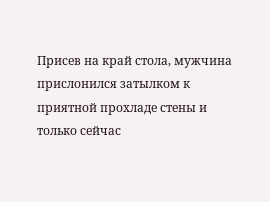Присев на край стола, мужчина прислонился затылком к приятной прохладе стены и только сейчас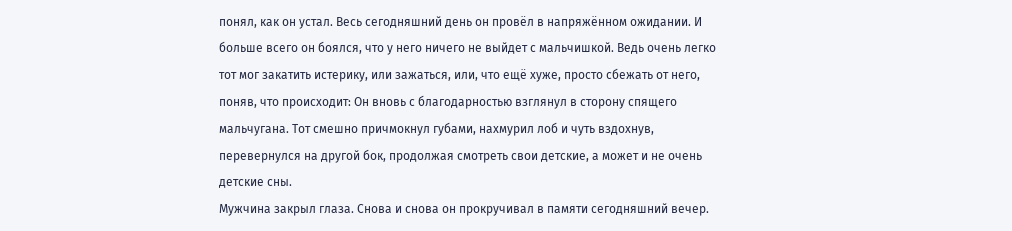понял, как он устал. Весь сегодняшний день он провёл в напряжённом ожидании. И больше всего он боялся, что у него ничего не выйдет с мальчишкой. Ведь очень легко тот мог закатить истерику, или зажаться, или, что ещё хуже, просто сбежать от него, поняв, что происходит: Он вновь с благодарностью взглянул в сторону спящего мальчугана. Тот смешно причмокнул губами, нахмурил лоб и чуть вздохнув, перевернулся на другой бок, продолжая смотреть свои детские, а может и не очень детские сны.
Мужчина закрыл глаза. Снова и снова он прокручивал в памяти сегодняшний вечер.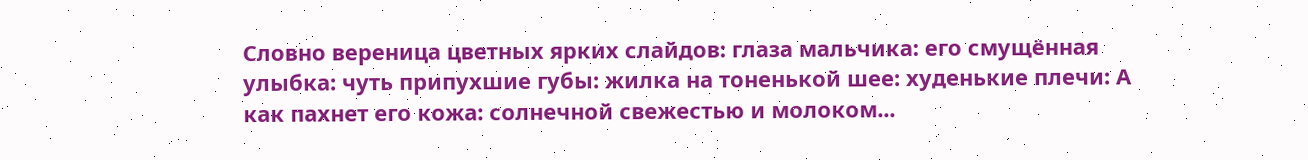Словно вереница цветных ярких слайдов: глаза мальчика: его смущённая улыбка: чуть припухшие губы: жилка на тоненькой шее: худенькие плечи: А как пахнет его кожа: солнечной свежестью и молоком...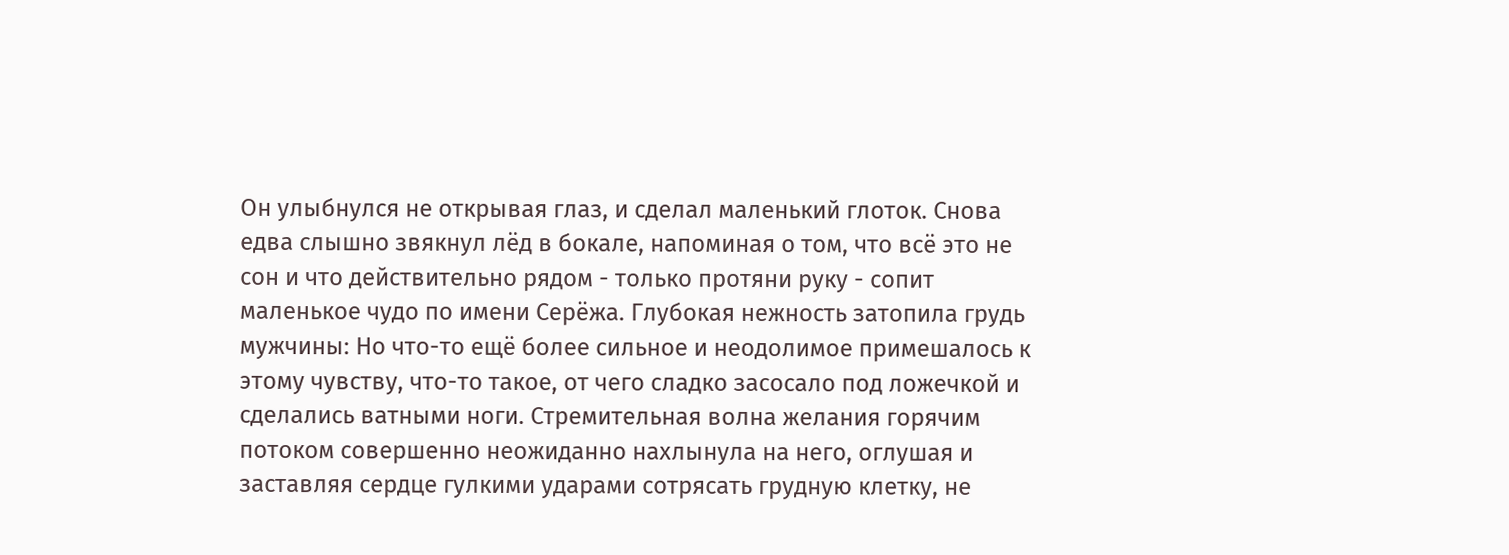Он улыбнулся не открывая глаз, и сделал маленький глоток. Снова едва слышно звякнул лёд в бокале, напоминая о том, что всё это не сон и что действительно рядом - только протяни руку - сопит маленькое чудо по имени Серёжа. Глубокая нежность затопила грудь мужчины: Но что-то ещё более сильное и неодолимое примешалось к этому чувству, что-то такое, от чего сладко засосало под ложечкой и сделались ватными ноги. Стремительная волна желания горячим потоком совершенно неожиданно нахлынула на него, оглушая и заставляя сердце гулкими ударами сотрясать грудную клетку, не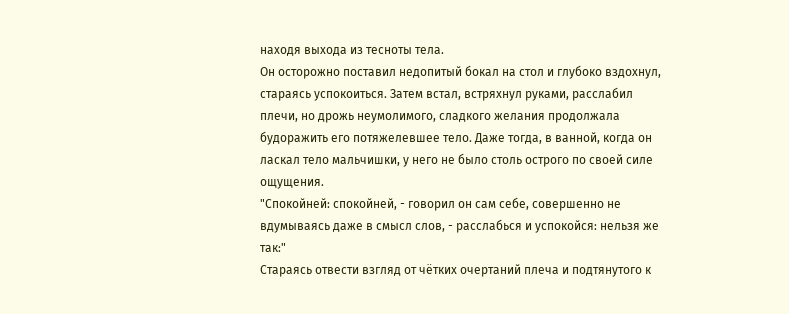находя выхода из тесноты тела.
Он осторожно поставил недопитый бокал на стол и глубоко вздохнул, стараясь успокоиться. Затем встал, встряхнул руками, расслабил плечи, но дрожь неумолимого, сладкого желания продолжала будоражить его потяжелевшее тело. Даже тогда, в ванной, когда он ласкал тело мальчишки, у него не было столь острого по своей силе ощущения.
"Спокойней: спокойней, - говорил он сам себе, совершенно не вдумываясь даже в смысл слов, - расслабься и успокойся: нельзя же так:"
Стараясь отвести взгляд от чётких очертаний плеча и подтянутого к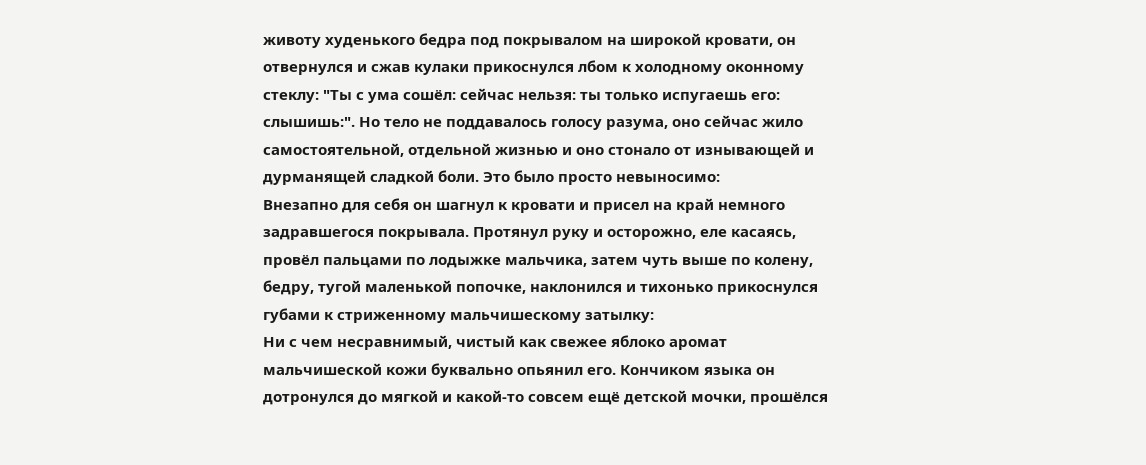животу худенького бедра под покрывалом на широкой кровати, он отвернулся и сжав кулаки прикоснулся лбом к холодному оконному стеклу: "Ты с ума сошёл: сейчас нельзя: ты только испугаешь его: слышишь:". Но тело не поддавалось голосу разума, оно сейчас жило самостоятельной, отдельной жизнью и оно стонало от изнывающей и дурманящей сладкой боли. Это было просто невыносимо:
Внезапно для себя он шагнул к кровати и присел на край немного задравшегося покрывала. Протянул руку и осторожно, еле касаясь, провёл пальцами по лодыжке мальчика, затем чуть выше по колену, бедру, тугой маленькой попочке, наклонился и тихонько прикоснулся губами к стриженному мальчишескому затылку:
Ни с чем несравнимый, чистый как свежее яблоко аромат мальчишеской кожи буквально опьянил его. Кончиком языка он дотронулся до мягкой и какой-то совсем ещё детской мочки, прошёлся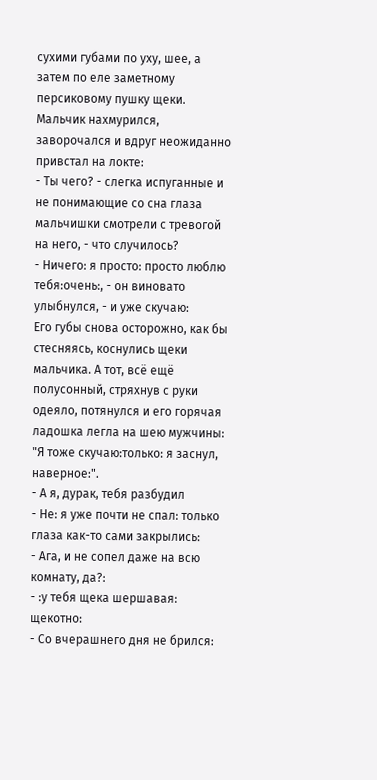сухими губами по уху, шее, а затем по еле заметному персиковому пушку щеки. Мальчик нахмурился, заворочался и вдруг неожиданно привстал на локте:
- Ты чего? - слегка испуганные и не понимающие со сна глаза мальчишки смотрели с тревогой на него, - что случилось?
- Ничего: я просто: просто люблю тебя:очень:, - он виновато улыбнулся, - и уже скучаю:
Его губы снова осторожно, как бы стесняясь, коснулись щеки мальчика. А тот, всё ещё полусонный, стряхнув с руки одеяло, потянулся и его горячая ладошка легла на шею мужчины: "Я тоже скучаю:только: я заснул, наверное:".
- А я, дурак, тебя разбудил
- Не: я уже почти не спал: только глаза как-то сами закрылись:
- Ага, и не сопел даже на всю комнату, да?:
- :у тебя щека шершавая: щекотно:
- Со вчерашнего дня не брился: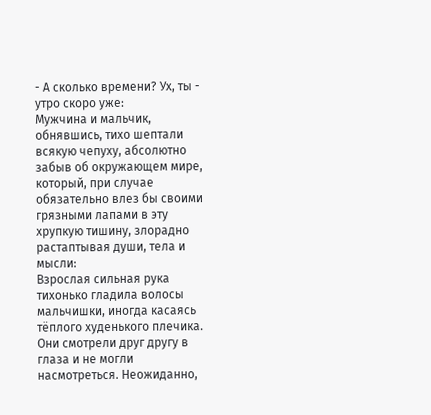- А сколько времени? Ух, ты - утро скоро уже:
Мужчина и мальчик, обнявшись, тихо шептали всякую чепуху, абсолютно забыв об окружающем мире, который, при случае обязательно влез бы своими грязными лапами в эту хрупкую тишину, злорадно растаптывая души, тела и мысли:
Взрослая сильная рука тихонько гладила волосы мальчишки, иногда касаясь тёплого худенького плечика. Они смотрели друг другу в глаза и не могли насмотреться. Неожиданно,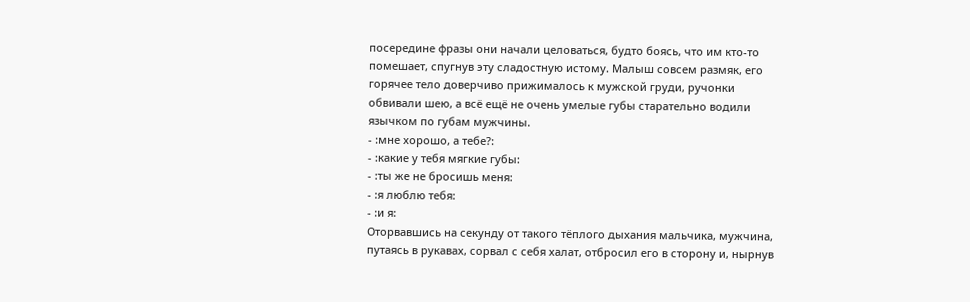посередине фразы они начали целоваться, будто боясь, что им кто-то помешает, спугнув эту сладостную истому. Малыш совсем размяк, его горячее тело доверчиво прижималось к мужской груди, ручонки обвивали шею, а всё ещё не очень умелые губы старательно водили язычком по губам мужчины.
- :мне хорошо, а тебе?:
- :какие у тебя мягкие губы:
- :ты же не бросишь меня:
- :я люблю тебя:
- :и я:
Оторвавшись на секунду от такого тёплого дыхания мальчика, мужчина, путаясь в рукавах, сорвал с себя халат, отбросил его в сторону и, нырнув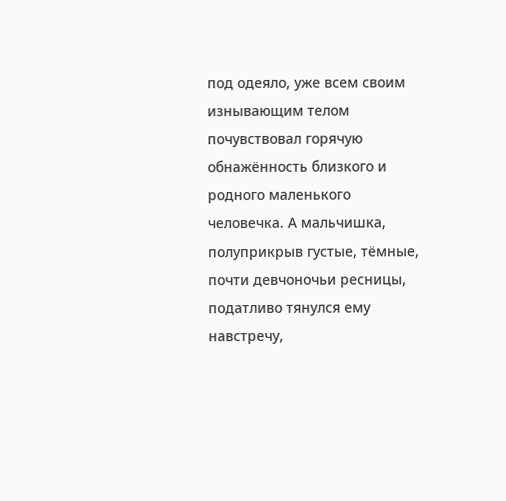под одеяло, уже всем своим изнывающим телом почувствовал горячую обнажённость близкого и родного маленького человечка. А мальчишка, полуприкрыв густые, тёмные, почти девчоночьи ресницы, податливо тянулся ему навстречу,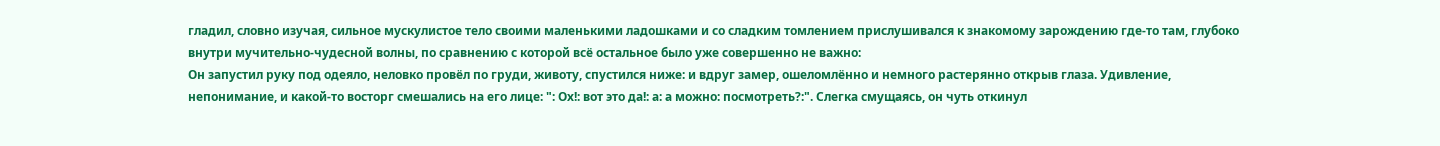гладил, словно изучая, сильное мускулистое тело своими маленькими ладошками и со сладким томлением прислушивался к знакомому зарождению где-то там, глубоко внутри мучительно-чудесной волны, по сравнению с которой всё остальное было уже совершенно не важно:
Он запустил руку под одеяло, неловко провёл по груди, животу, спустился ниже: и вдруг замер, ошеломлённо и немного растерянно открыв глаза. Удивление, непонимание, и какой-то восторг смешались на его лице: ": Ох!: вот это да!: а: а можно: посмотреть?:". Слегка смущаясь, он чуть откинул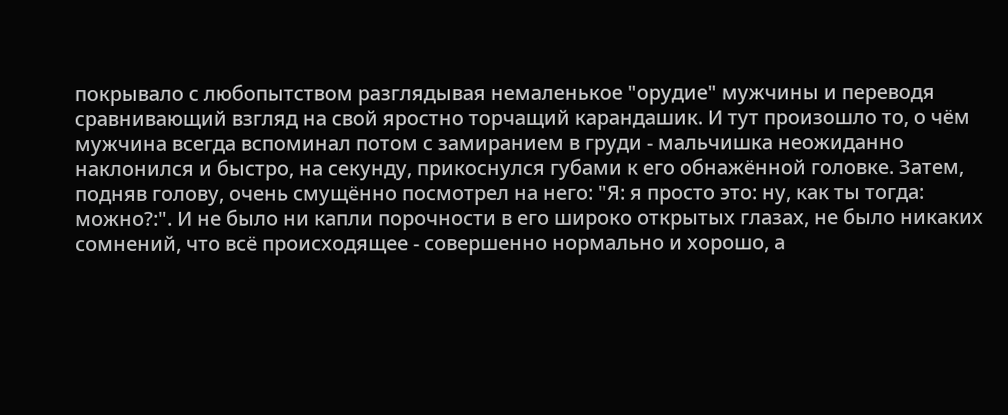покрывало с любопытством разглядывая немаленькое "орудие" мужчины и переводя сравнивающий взгляд на свой яростно торчащий карандашик. И тут произошло то, о чём мужчина всегда вспоминал потом с замиранием в груди - мальчишка неожиданно наклонился и быстро, на секунду, прикоснулся губами к его обнажённой головке. Затем, подняв голову, очень смущённо посмотрел на него: "Я: я просто это: ну, как ты тогда: можно?:". И не было ни капли порочности в его широко открытых глазах, не было никаких сомнений, что всё происходящее - совершенно нормально и хорошо, а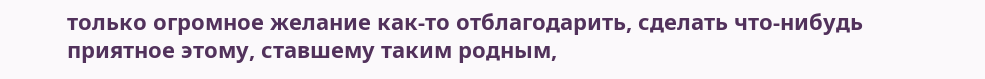только огромное желание как-то отблагодарить, сделать что-нибудь приятное этому, ставшему таким родным,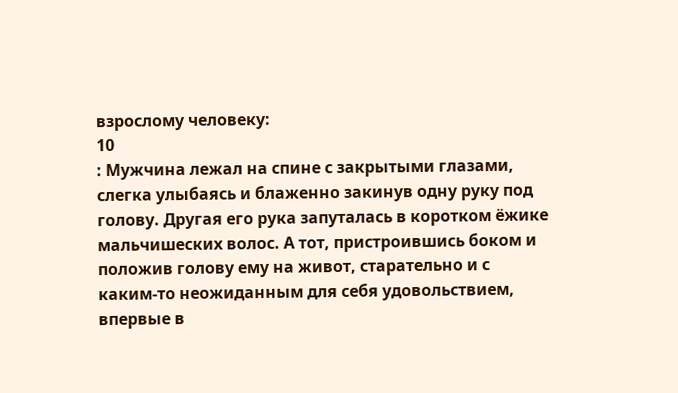взрослому человеку:
10
: Мужчина лежал на спине с закрытыми глазами, слегка улыбаясь и блаженно закинув одну руку под голову. Другая его рука запуталась в коротком ёжике мальчишеских волос. А тот, пристроившись боком и положив голову ему на живот, старательно и с каким-то неожиданным для себя удовольствием, впервые в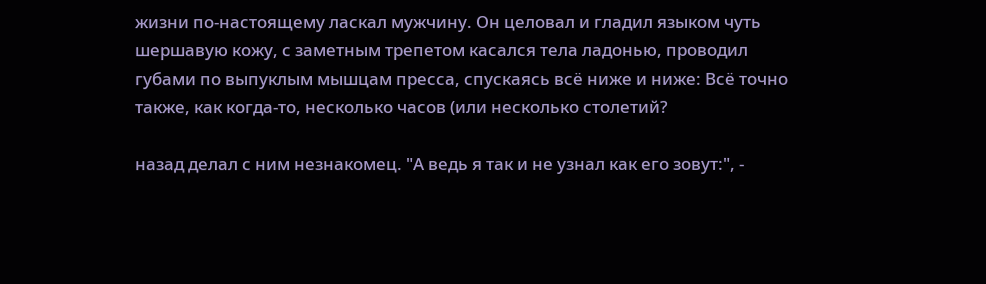жизни по-настоящему ласкал мужчину. Он целовал и гладил языком чуть шершавую кожу, с заметным трепетом касался тела ладонью, проводил губами по выпуклым мышцам пресса, спускаясь всё ниже и ниже: Всё точно также, как когда-то, несколько часов (или несколько столетий?

назад делал с ним незнакомец. "А ведь я так и не узнал как его зовут:", -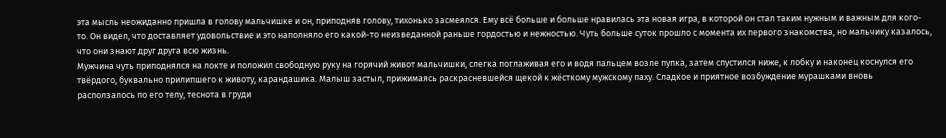эта мысль неожиданно пришла в голову мальчишке и он, приподняв голову, тихонько засмеялся. Ему всё больше и больше нравилась эта новая игра, в которой он стал таким нужным и важным для кого-то. Он видел, что доставляет удовольствие и это наполняло его какой-то неизведанной раньше гордостью и нежностью. Чуть больше суток прошло с момента их первого знакомства, но мальчику казалось, что они знают друг друга всю жизнь.
Мужчина чуть приподнялся на локте и положил свободную руку на горячий живот мальчишки, слегка поглаживая его и водя пальцем возле пупка, затем спустился ниже, к лобку и наконец коснулся его твёрдого, буквально прилипшего к животу, карандашика. Малыш застыл, прижимаясь раскрасневшейся щекой к жёсткому мужскому паху. Сладкое и приятное возбуждение мурашками вновь расползалось по его телу, теснота в груди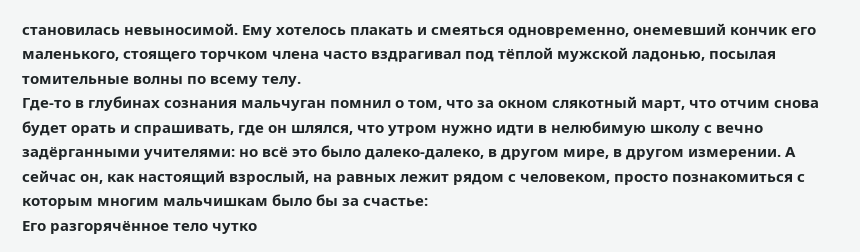становилась невыносимой. Ему хотелось плакать и смеяться одновременно, онемевший кончик его маленького, стоящего торчком члена часто вздрагивал под тёплой мужской ладонью, посылая томительные волны по всему телу.
Где-то в глубинах сознания мальчуган помнил о том, что за окном слякотный март, что отчим снова будет орать и спрашивать, где он шлялся, что утром нужно идти в нелюбимую школу с вечно задёрганными учителями: но всё это было далеко-далеко, в другом мире, в другом измерении. А сейчас он, как настоящий взрослый, на равных лежит рядом с человеком, просто познакомиться с которым многим мальчишкам было бы за счастье:
Его разгорячённое тело чутко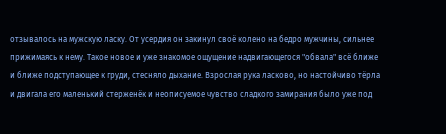отзывалось на мужскую ласку. От усердия он закинул своё колено на бедро мужчины, сильнее прижимаясь к нему. Такое новое и уже знакомое ощущение надвигающегося "обвала" всё ближе и ближе подступающее к груди, стесняло дыхание. Взрослая рука ласково, но настойчиво тёрла и двигала его маленький стерженёк и неописуемое чувство сладкого замирания было уже под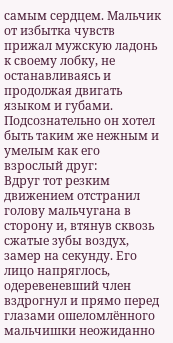самым сердцем. Мальчик от избытка чувств прижал мужскую ладонь к своему лобку, не останавливаясь и продолжая двигать языком и губами. Подсознательно он хотел быть таким же нежным и умелым как его взрослый друг:
Вдруг тот резким движением отстранил голову мальчугана в сторону и, втянув сквозь сжатые зубы воздух, замер на секунду. Его лицо напряглось, одеревеневший член вздрогнул и прямо перед глазами ошеломлённого мальчишки неожиданно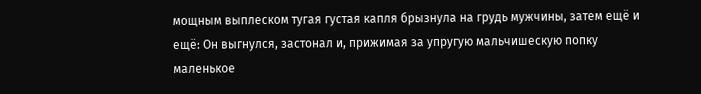мощным выплеском тугая густая капля брызнула на грудь мужчины, затем ещё и ещё: Он выгнулся, застонал и, прижимая за упругую мальчишескую попку маленькое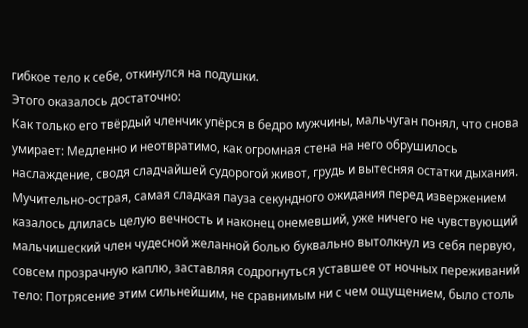гибкое тело к себе, откинулся на подушки.
Этого оказалось достаточно:
Как только его твёрдый членчик упёрся в бедро мужчины, мальчуган понял, что снова умирает: Медленно и неотвратимо, как огромная стена на него обрушилось наслаждение, сводя сладчайшей судорогой живот, грудь и вытесняя остатки дыхания. Мучительно-острая, самая сладкая пауза секундного ожидания перед извержением казалось длилась целую вечность и наконец онемевший, уже ничего не чувствующий мальчишеский член чудесной желанной болью буквально вытолкнул из себя первую, совсем прозрачную каплю, заставляя содрогнуться уставшее от ночных переживаний тело: Потрясение этим сильнейшим, не сравнимым ни с чем ощущением, было столь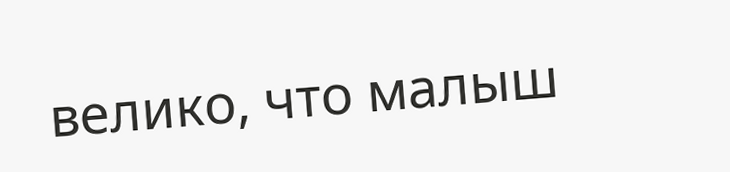велико, что малыш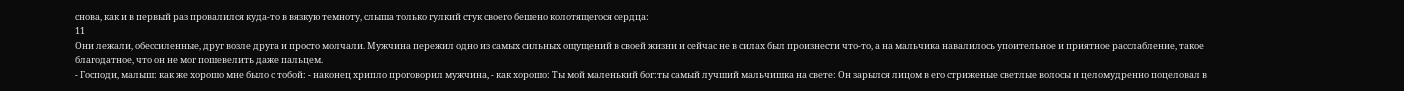снова, как и в первый раз провалился куда-то в вязкую темноту, слыша только гулкий стук своего бешено колотящегося сердца:
11
Они лежали, обессиленные, друг возле друга и просто молчали. Мужчина пережил одно из самых сильных ощущений в своей жизни и сейчас не в силах был произнести что-то, а на мальчика навалилось упоительное и приятное расслабление, такое благодатное, что он не мог пошевелить даже пальцем.
- Господи, малыш: как же хорошо мне было с тобой: - наконец хрипло проговорил мужчина, - как хорошо: Ты мой маленький бог:ты самый лучший мальчишка на свете: Он зарылся лицом в его стриженые светлые волосы и целомудренно поцеловал в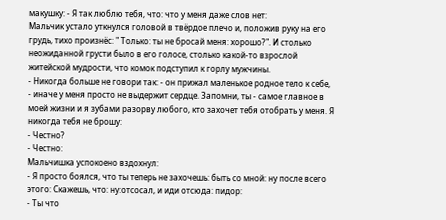макушку: - Я так люблю тебя, что: что у меня даже слов нет:
Мальчик устало уткнулся головой в твёрдое плечо и, положив руку на его грудь, тихо произнёс: " Только: ты не бросай меня: хорошо?". И столько неожиданной грусти было в его голосе, столько какой-то взрослой житейской мудрости, что комок подступил к горлу мужчины.
- Никогда больше не говори так: - он прижал маленькое родное тело к себе, - иначе у меня просто не выдержит сердце. Запомни, ты - самое главное в моей жизни и я зубами разорву любого, кто захочет тебя отобрать у меня. Я никогда тебя не брошу:
- Честно?
- Честно:
Мальчишка успокоено вздохнул:
- Я просто боялся, что ты теперь не захочешь: быть со мной: ну после всего этого: Скажешь, что: ну:отсосал, и иди отсюда: пидор:
- Ты что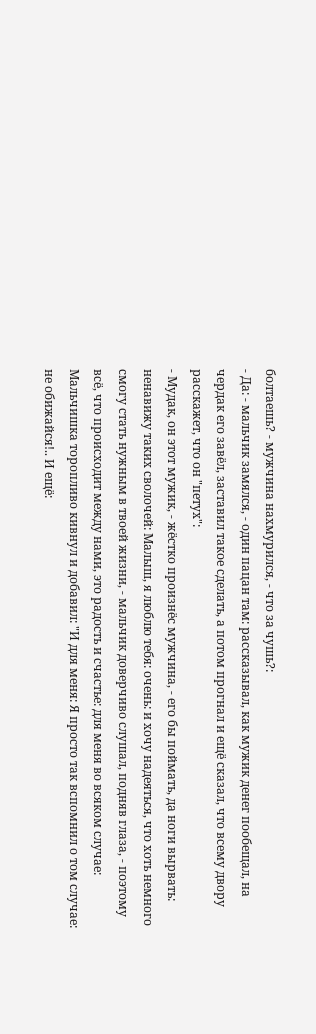болтаешь? - мужчина нахмурился, - что за чушь?:
- Да: - мальчик замялся, - один пацан там: рассказывал, как мужик денег пообещал, на чердак его завёл, заставил такое сделать, а потом прогнал и ещё сказал, что всему двору расскажет, что он "петух":
- Мудак, он этот мужик, - жёстко произнёс мужчина, - его бы поймать, да ноги вырвать: ненавижу таких сволочей: Малыш, я люблю тебя: очень: и хочу надеяться, что хоть немного смогу стать нужным в твоей жизни, - мальчик доверчиво слушал, подняв глаза, - поэтому всё, что происходит между нами, это радость и счастье: для меня во всяком случае:
Мальчишка торопливо кивнул и добавил: "И для меня: Я просто так вспомнил о том случае: не обижайся!.. И ещё: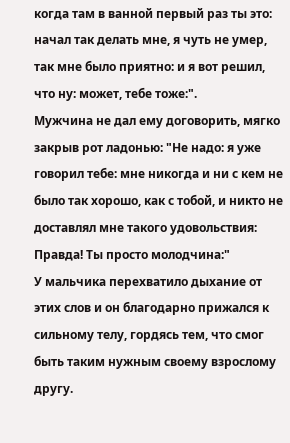когда там в ванной первый раз ты это: начал так делать мне, я чуть не умер, так мне было приятно: и я вот решил, что ну: может, тебе тоже:".
Мужчина не дал ему договорить, мягко закрыв рот ладонью: "Не надо: я уже говорил тебе: мне никогда и ни с кем не было так хорошо, как с тобой, и никто не доставлял мне такого удовольствия: Правда! Ты просто молодчина:"
У мальчика перехватило дыхание от этих слов и он благодарно прижался к сильному телу, гордясь тем, что смог быть таким нужным своему взрослому другу.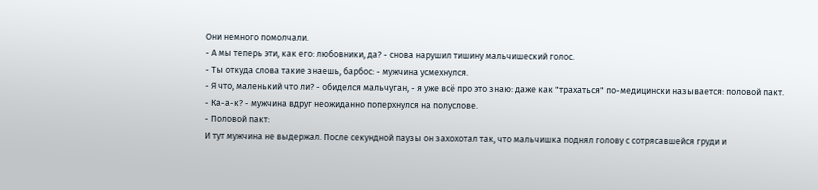Они немного помолчали.
- А мы теперь эти, как его: любовники, да? - снова нарушил тишину мальчишеский голос.
- Ты откуда слова такие знаешь, барбос: - мужчина усмехнулся.
- Я что, маленький что ли? - обиделся мальчуган, - я уже всё про это знаю: даже как "трахаться" по-медицински называется: половой пакт.
- Ка-а-к? - мужчина вдруг неожиданно поперхнулся на полуслове.
- Половой пакт:
И тут мужчина не выдержал. После секундной паузы он захохотал так, что мальчишка поднял голову с сотрясавшейся груди и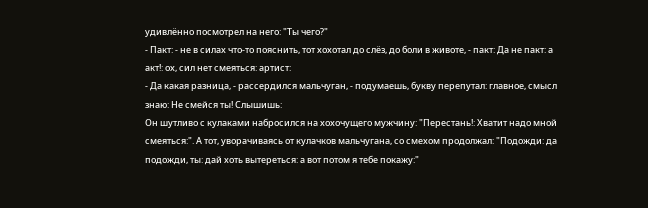удивлённо посмотрел на него: "Ты чего?"
- Пакт: - не в силах что-то пояснить, тот хохотал до слёз, до боли в животе, - пакт: Да не пакт: а акт!: ох, сил нет смеяться: артист:
- Да какая разница, - рассердился мальчуган, - подумаешь, букву перепутал: главное, смысл знаю: Не смейся ты! Слышишь:
Он шутливо с кулаками набросился на хохочущего мужчину: "Перестань!: Хватит надо мной смеяться:". А тот, уворачиваясь от кулачков мальчугана, со смехом продолжал: "Подожди: да подожди, ты: дай хоть вытереться: а вот потом я тебе покажу:"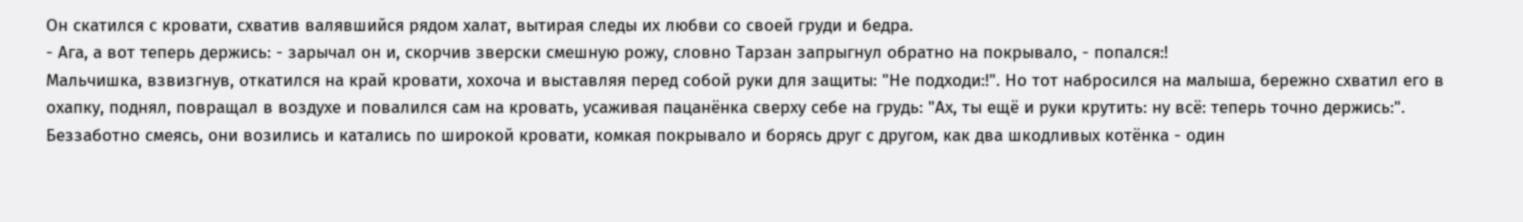Он скатился с кровати, схватив валявшийся рядом халат, вытирая следы их любви со своей груди и бедра.
- Ага, а вот теперь держись: - зарычал он и, скорчив зверски смешную рожу, словно Тарзан запрыгнул обратно на покрывало, - попался:!
Мальчишка, взвизгнув, откатился на край кровати, хохоча и выставляя перед собой руки для защиты: "Не подходи:!". Но тот набросился на малыша, бережно схватил его в охапку, поднял, повращал в воздухе и повалился сам на кровать, усаживая пацанёнка сверху себе на грудь: "Ах, ты ещё и руки крутить: ну всё: теперь точно держись:".
Беззаботно смеясь, они возились и катались по широкой кровати, комкая покрывало и борясь друг с другом, как два шкодливых котёнка - один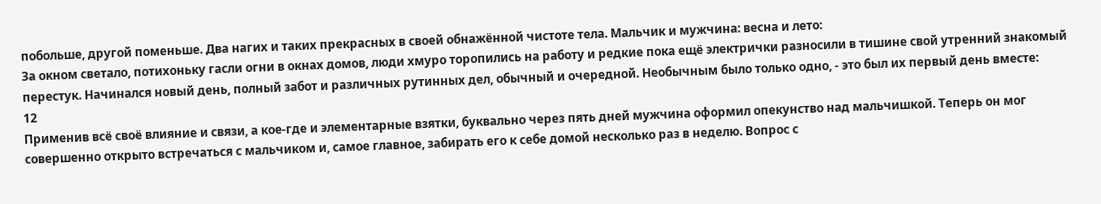побольше, другой поменьше. Два нагих и таких прекрасных в своей обнажённой чистоте тела. Мальчик и мужчина: весна и лето:
За окном светало, потихоньку гасли огни в окнах домов, люди хмуро торопились на работу и редкие пока ещё электрички разносили в тишине свой утренний знакомый перестук. Начинался новый день, полный забот и различных рутинных дел, обычный и очередной. Необычным было только одно, - это был их первый день вместе:
12
Применив всё своё влияние и связи, а кое-где и элементарные взятки, буквально через пять дней мужчина оформил опекунство над мальчишкой. Теперь он мог совершенно открыто встречаться с мальчиком и, самое главное, забирать его к себе домой несколько раз в неделю. Вопрос с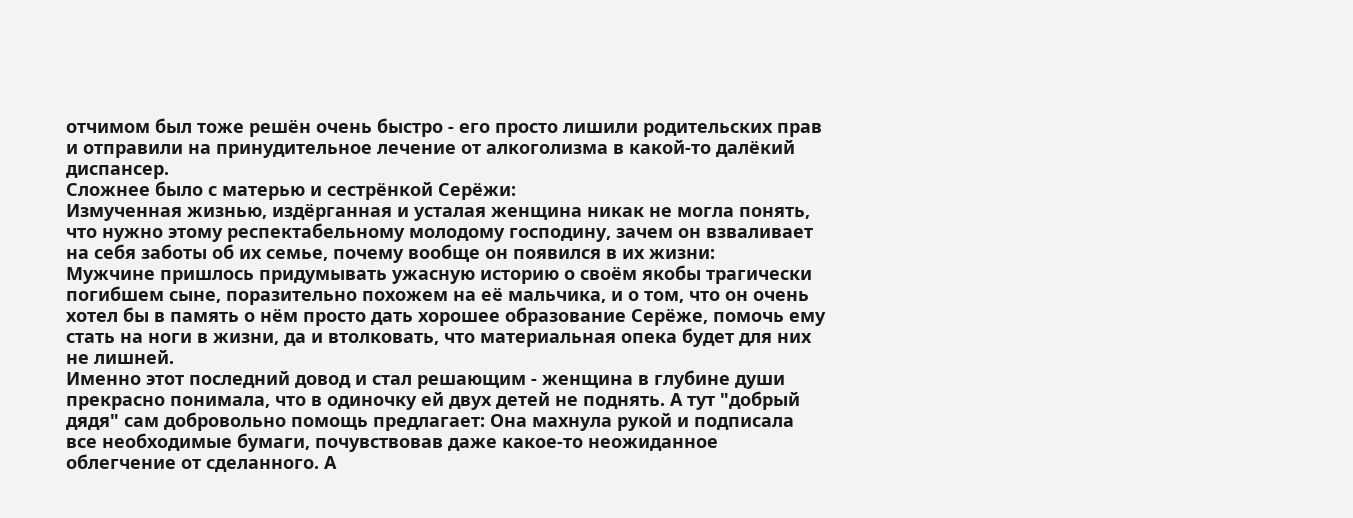отчимом был тоже решён очень быстро - его просто лишили родительских прав и отправили на принудительное лечение от алкоголизма в какой-то далёкий диспансер.
Сложнее было с матерью и сестрёнкой Серёжи:
Измученная жизнью, издёрганная и усталая женщина никак не могла понять, что нужно этому респектабельному молодому господину, зачем он взваливает на себя заботы об их семье, почему вообще он появился в их жизни:
Мужчине пришлось придумывать ужасную историю о своём якобы трагически погибшем сыне, поразительно похожем на её мальчика, и о том, что он очень хотел бы в память о нём просто дать хорошее образование Серёже, помочь ему стать на ноги в жизни, да и втолковать, что материальная опека будет для них не лишней.
Именно этот последний довод и стал решающим - женщина в глубине души прекрасно понимала, что в одиночку ей двух детей не поднять. А тут "добрый дядя" сам добровольно помощь предлагает: Она махнула рукой и подписала все необходимые бумаги, почувствовав даже какое-то неожиданное облегчение от сделанного. А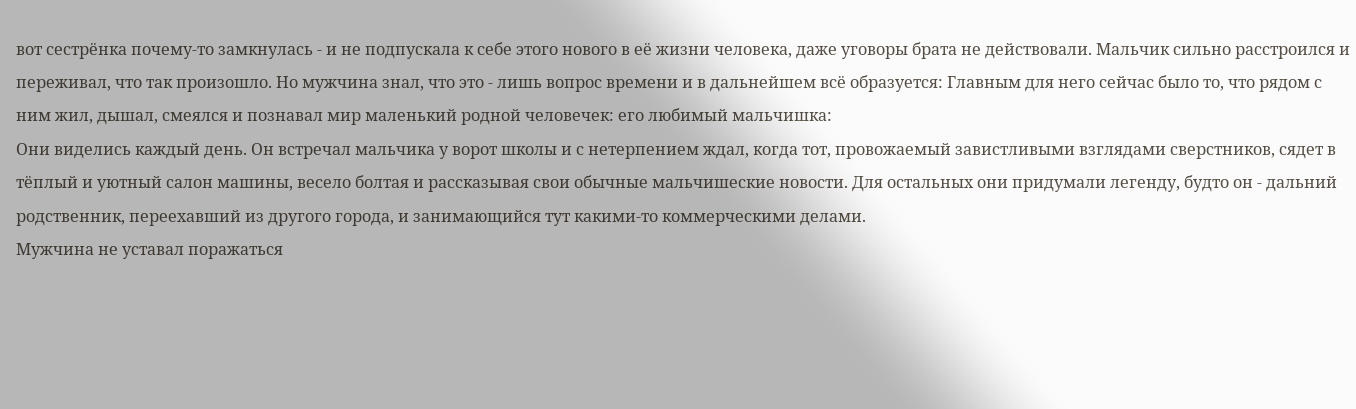вот сестрёнка почему-то замкнулась - и не подпускала к себе этого нового в её жизни человека, даже уговоры брата не действовали. Мальчик сильно расстроился и переживал, что так произошло. Но мужчина знал, что это - лишь вопрос времени и в дальнейшем всё образуется: Главным для него сейчас было то, что рядом с ним жил, дышал, смеялся и познавал мир маленький родной человечек: его любимый мальчишка:
Они виделись каждый день. Он встречал мальчика у ворот школы и с нетерпением ждал, когда тот, провожаемый завистливыми взглядами сверстников, сядет в тёплый и уютный салон машины, весело болтая и рассказывая свои обычные мальчишеские новости. Для остальных они придумали легенду, будто он - дальний родственник, переехавший из другого города, и занимающийся тут какими-то коммерческими делами.
Мужчина не уставал поражаться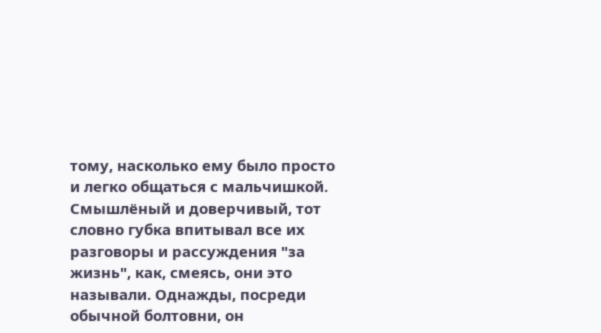тому, насколько ему было просто и легко общаться с мальчишкой. Смышлёный и доверчивый, тот словно губка впитывал все их разговоры и рассуждения "за жизнь", как, смеясь, они это называли. Однажды, посреди обычной болтовни, он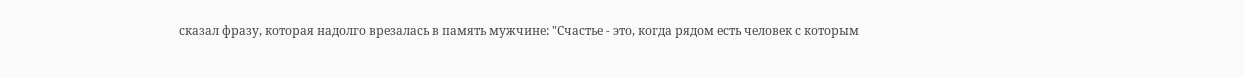сказал фразу, которая надолго врезалась в память мужчине: "Счастье - это, когда рядом есть человек с которым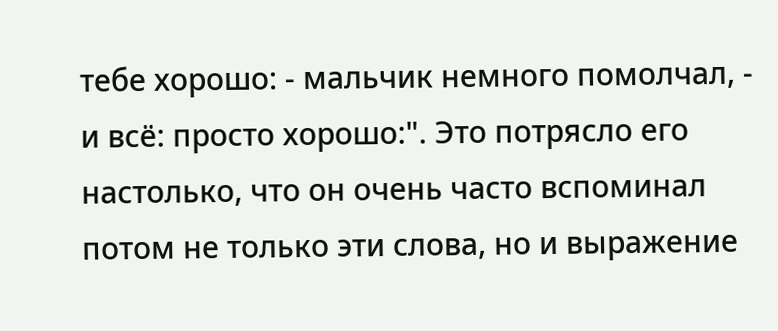тебе хорошо: - мальчик немного помолчал, - и всё: просто хорошо:". Это потрясло его настолько, что он очень часто вспоминал потом не только эти слова, но и выражение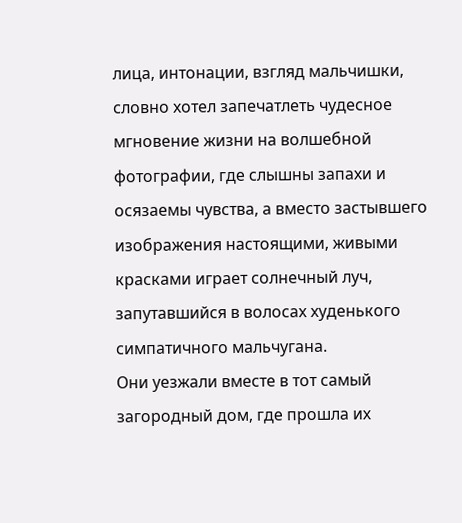лица, интонации, взгляд мальчишки, словно хотел запечатлеть чудесное мгновение жизни на волшебной фотографии, где слышны запахи и осязаемы чувства, а вместо застывшего изображения настоящими, живыми красками играет солнечный луч, запутавшийся в волосах худенького симпатичного мальчугана.
Они уезжали вместе в тот самый загородный дом, где прошла их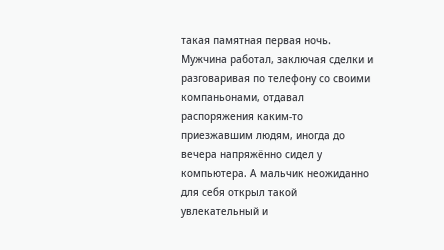такая памятная первая ночь. Мужчина работал, заключая сделки и разговаривая по телефону со своими компаньонами, отдавал распоряжения каким-то приезжавшим людям, иногда до вечера напряжённо сидел у компьютера. А мальчик неожиданно для себя открыл такой увлекательный и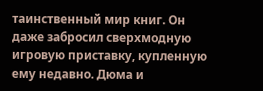таинственный мир книг. Он даже забросил сверхмодную игровую приставку, купленную ему недавно. Дюма и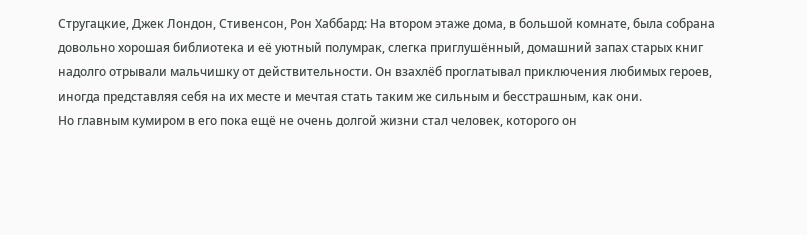Стругацкие, Джек Лондон, Стивенсон, Рон Хаббард: На втором этаже дома, в большой комнате, была собрана довольно хорошая библиотека и её уютный полумрак, слегка приглушённый, домашний запах старых книг надолго отрывали мальчишку от действительности. Он взахлёб проглатывал приключения любимых героев, иногда представляя себя на их месте и мечтая стать таким же сильным и бесстрашным, как они.
Но главным кумиром в его пока ещё не очень долгой жизни стал человек, которого он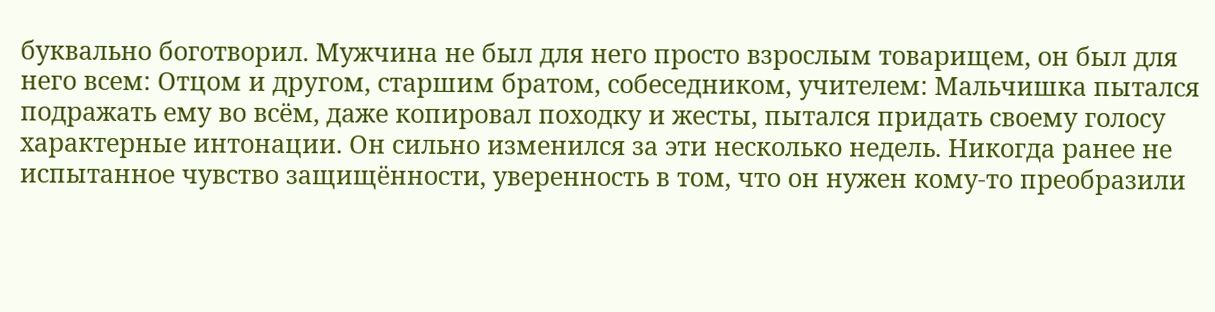буквально боготворил. Мужчина не был для него просто взрослым товарищем, он был для него всем: Отцом и другом, старшим братом, собеседником, учителем: Мальчишка пытался подражать ему во всём, даже копировал походку и жесты, пытался придать своему голосу характерные интонации. Он сильно изменился за эти несколько недель. Никогда ранее не испытанное чувство защищённости, уверенность в том, что он нужен кому-то преобразили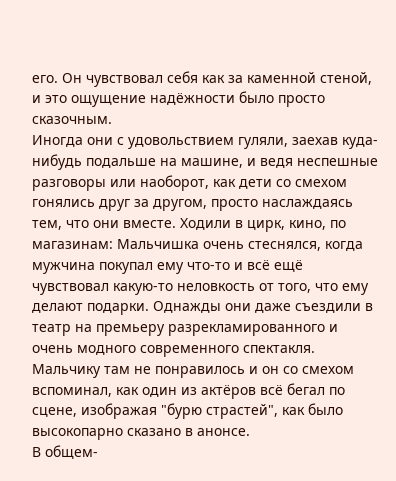его. Он чувствовал себя как за каменной стеной, и это ощущение надёжности было просто сказочным.
Иногда они с удовольствием гуляли, заехав куда-нибудь подальше на машине, и ведя неспешные разговоры или наоборот, как дети со смехом гонялись друг за другом, просто наслаждаясь тем, что они вместе. Ходили в цирк, кино, по магазинам: Мальчишка очень стеснялся, когда мужчина покупал ему что-то и всё ещё чувствовал какую-то неловкость от того, что ему делают подарки. Однажды они даже съездили в театр на премьеру разрекламированного и очень модного современного спектакля. Мальчику там не понравилось и он со смехом вспоминал, как один из актёров всё бегал по сцене, изображая "бурю страстей", как было высокопарно сказано в анонсе.
В общем-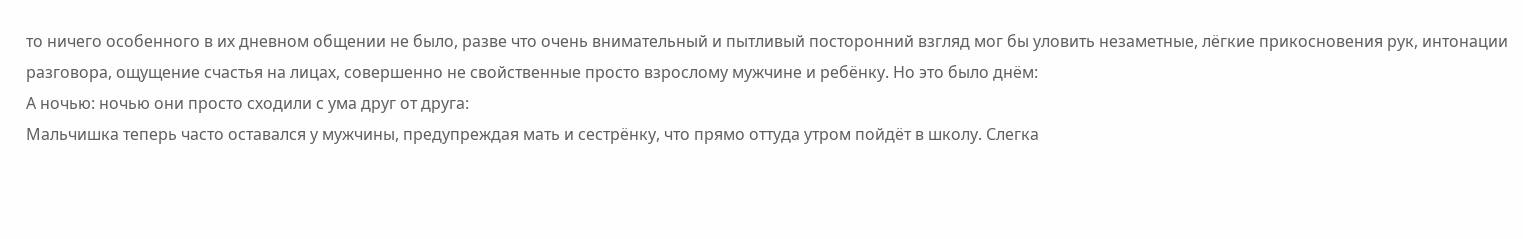то ничего особенного в их дневном общении не было, разве что очень внимательный и пытливый посторонний взгляд мог бы уловить незаметные, лёгкие прикосновения рук, интонации разговора, ощущение счастья на лицах, совершенно не свойственные просто взрослому мужчине и ребёнку. Но это было днём:
А ночью: ночью они просто сходили с ума друг от друга:
Мальчишка теперь часто оставался у мужчины, предупреждая мать и сестрёнку, что прямо оттуда утром пойдёт в школу. Слегка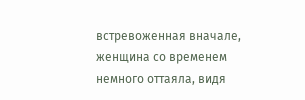встревоженная вначале, женщина со временем немного оттаяла, видя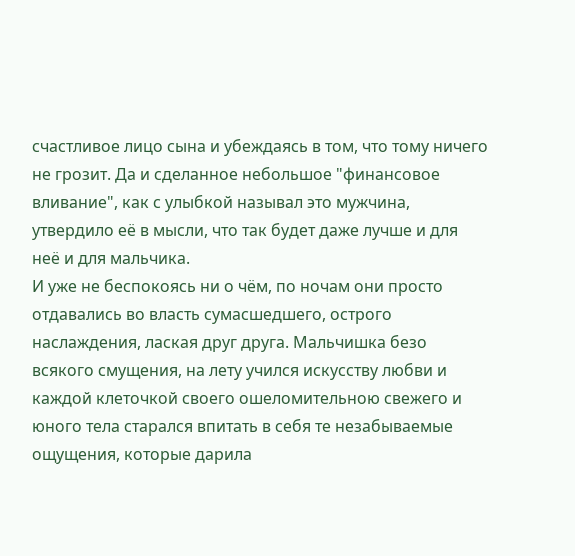счастливое лицо сына и убеждаясь в том, что тому ничего не грозит. Да и сделанное небольшое "финансовое вливание", как с улыбкой называл это мужчина, утвердило её в мысли, что так будет даже лучше и для неё и для мальчика.
И уже не беспокоясь ни о чём, по ночам они просто отдавались во власть сумасшедшего, острого наслаждения, лаская друг друга. Мальчишка безо всякого смущения, на лету учился искусству любви и каждой клеточкой своего ошеломительною свежего и юного тела старался впитать в себя те незабываемые ощущения, которые дарила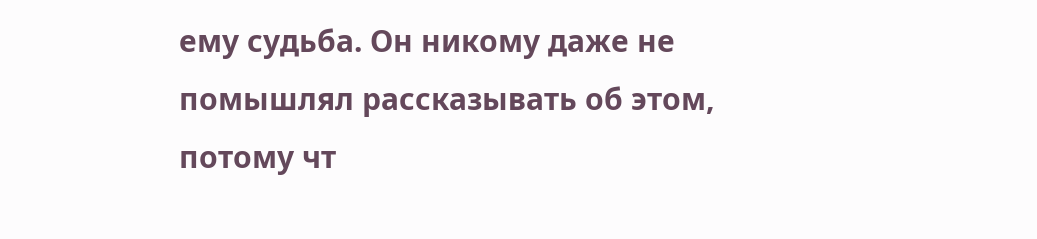ему судьба. Он никому даже не помышлял рассказывать об этом, потому чт